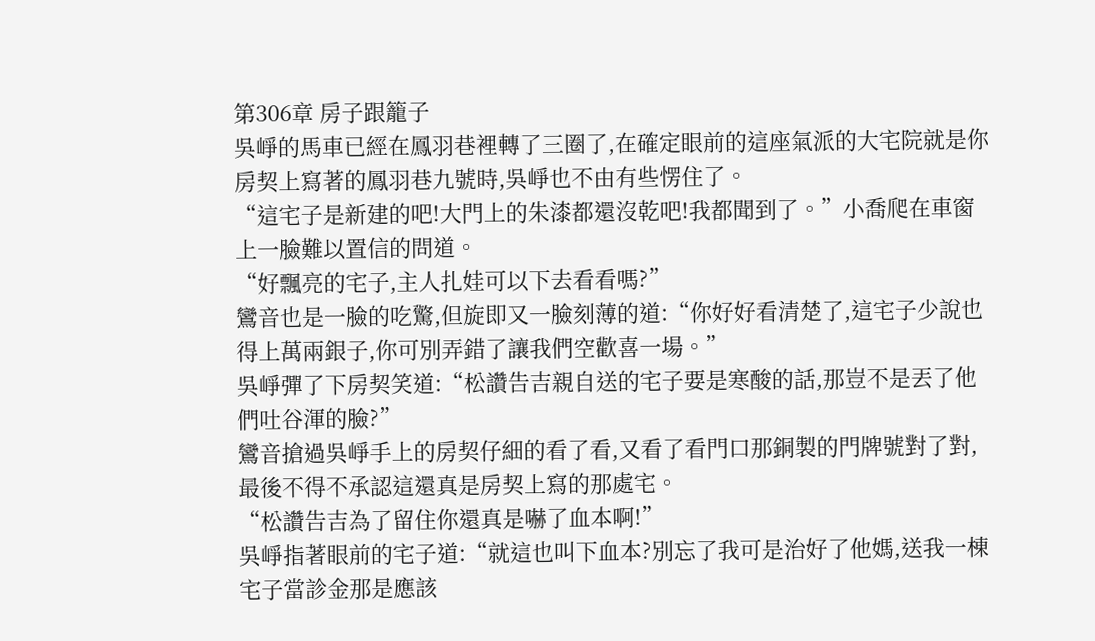第306章 房子跟籠子
吳崢的馬車已經在鳳羽巷裡轉了三圈了,在確定眼前的這座氣派的大宅院就是你房契上寫著的鳳羽巷九號時,吳崢也不由有些愣住了。
“這宅子是新建的吧!大門上的朱漆都還沒乾吧!我都聞到了。”小喬爬在車窗上一臉難以置信的問道。
“好飄亮的宅子,主人扎娃可以下去看看嗎?”
鸞音也是一臉的吃驚,但旋即又一臉刻薄的道:“你好好看清楚了,這宅子少說也得上萬兩銀子,你可別弄錯了讓我們空歡喜一場。”
吳崢彈了下房契笑道:“松讚告吉親自送的宅子要是寒酸的話,那豈不是丟了他們吐谷渾的臉?”
鸞音搶過吳崢手上的房契仔細的看了看,又看了看門口那銅製的門牌號對了對,最後不得不承認這還真是房契上寫的那處宅。
“松讚告吉為了留住你還真是嚇了血本啊!”
吳崢指著眼前的宅子道:“就這也叫下血本?別忘了我可是治好了他媽,送我一棟宅子當診金那是應該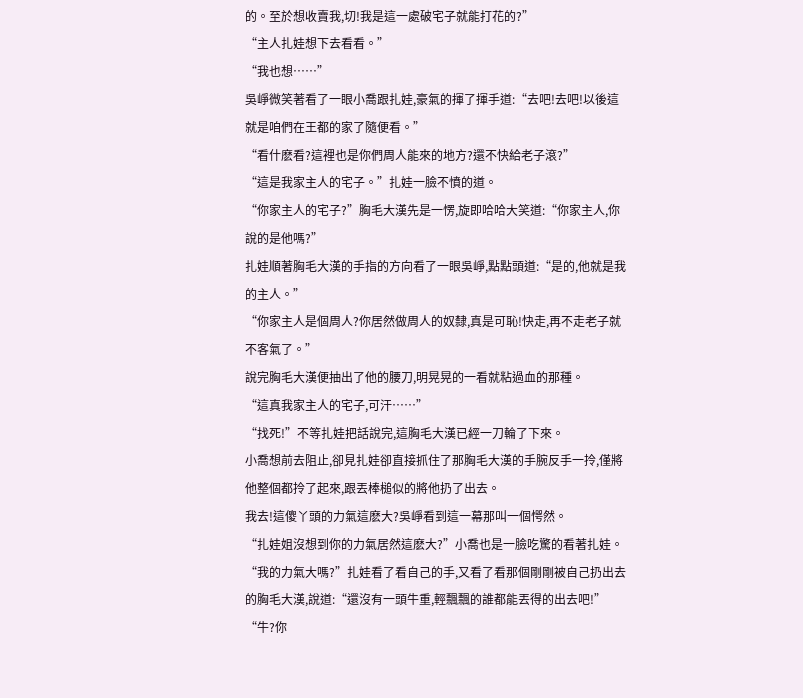的。至於想收賣我,切!我是這一處破宅子就能打花的?”
“主人扎娃想下去看看。”
“我也想……”
吳崢微笑著看了一眼小喬跟扎娃,豪氣的揮了揮手道:“去吧!去吧!以後這就是咱們在王都的家了隨便看。”
“看什麽看?這裡也是你們周人能來的地方?還不快給老子滾?”
“這是我家主人的宅子。”扎娃一臉不憤的道。
“你家主人的宅子?”胸毛大漢先是一愣,旋即哈哈大笑道:“你家主人,你說的是他嗎?”
扎娃順著胸毛大漢的手指的方向看了一眼吳崢,點點頭道:“是的,他就是我的主人。”
“你家主人是個周人?你居然做周人的奴隸,真是可恥!快走,再不走老子就不客氣了。”
說完胸毛大漢便抽出了他的腰刀,明晃晃的一看就粘過血的那種。
“這真我家主人的宅子,可汗……”
“找死!”不等扎娃把話說完,這胸毛大漢已經一刀輪了下來。
小喬想前去阻止,卻見扎娃卻直接抓住了那胸毛大漢的手腕反手一拎,僅將他整個都拎了起來,跟丟棒槌似的將他扔了出去。
我去!這傻丫頭的力氣這麽大?吳崢看到這一幕那叫一個愕然。
“扎娃姐沒想到你的力氣居然這麽大?”小喬也是一臉吃驚的看著扎娃。
“我的力氣大嗎?”扎娃看了看自己的手,又看了看那個剛剛被自己扔出去的胸毛大漢,說道:“還沒有一頭牛重,輕飄飄的誰都能丟得的出去吧!”
“牛?你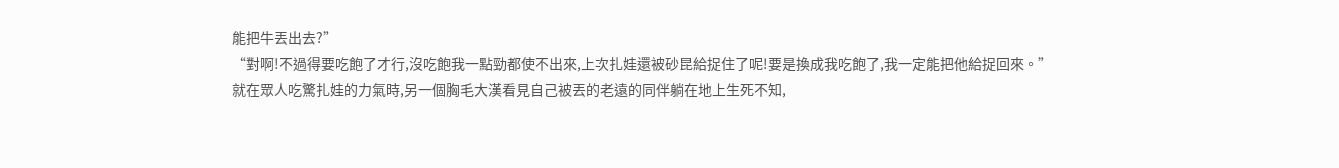能把牛丟出去?”
“對啊!不過得要吃飽了才行,沒吃飽我一點勁都使不出來,上次扎娃還被砂昆給捉住了呢!要是換成我吃飽了,我一定能把他給捉回來。”
就在眾人吃驚扎娃的力氣時,另一個胸毛大漢看見自己被丟的老遠的同伴躺在地上生死不知,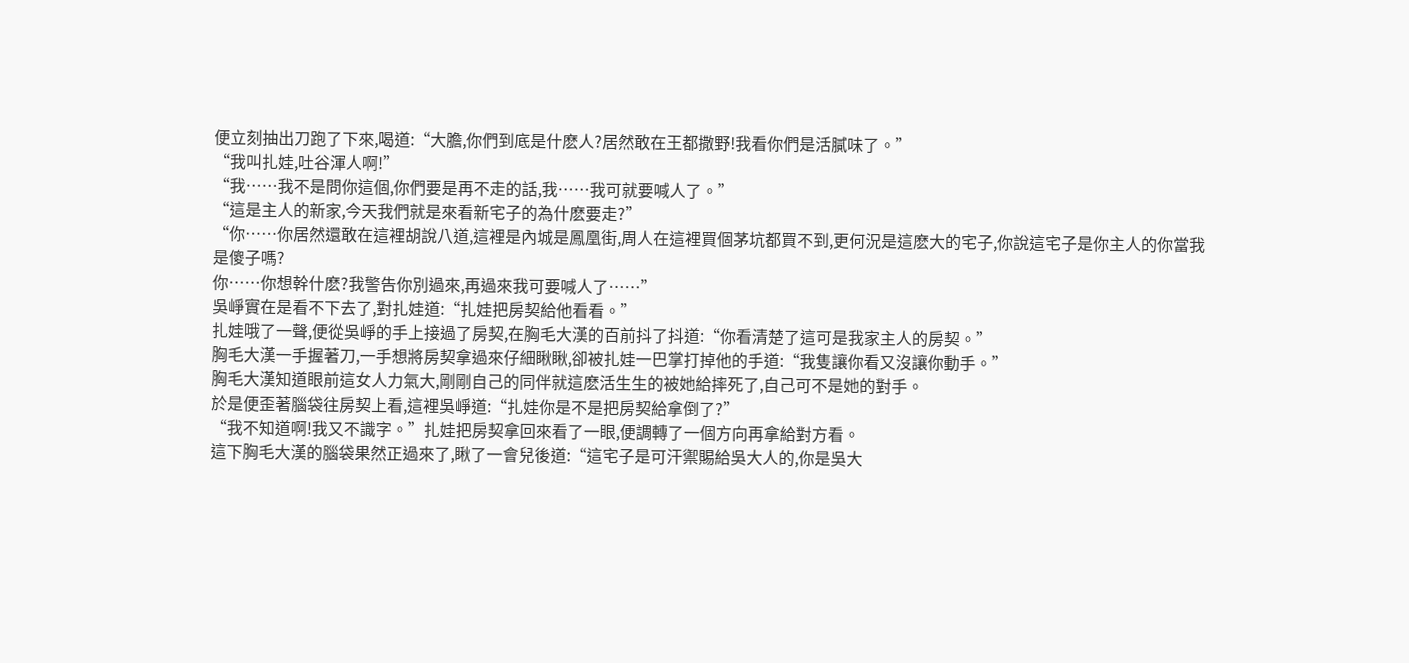便立刻抽出刀跑了下來,喝道:“大膽,你們到底是什麽人?居然敢在王都撒野!我看你們是活膩味了。”
“我叫扎娃,吐谷渾人啊!”
“我……我不是問你這個,你們要是再不走的話,我……我可就要喊人了。”
“這是主人的新家,今天我們就是來看新宅子的為什麽要走?”
“你……你居然還敢在這裡胡說八道,這裡是內城是鳳凰街,周人在這裡買個茅坑都買不到,更何況是這麽大的宅子,你說這宅子是你主人的你當我是傻子嗎?
你……你想幹什麽?我警告你別過來,再過來我可要喊人了……”
吳崢實在是看不下去了,對扎娃道:“扎娃把房契給他看看。”
扎娃哦了一聲,便從吳崢的手上接過了房契,在胸毛大漢的百前抖了抖道:“你看清楚了這可是我家主人的房契。”
胸毛大漢一手握著刀,一手想將房契拿過來仔細瞅瞅,卻被扎娃一巴掌打掉他的手道:“我隻讓你看又沒讓你動手。”
胸毛大漢知道眼前這女人力氣大,剛剛自己的同伴就這麽活生生的被她給摔死了,自己可不是她的對手。
於是便歪著腦袋往房契上看,這裡吳崢道:“扎娃你是不是把房契給拿倒了?”
“我不知道啊!我又不識字。”扎娃把房契拿回來看了一眼,便調轉了一個方向再拿給對方看。
這下胸毛大漢的腦袋果然正過來了,瞅了一會兒後道:“這宅子是可汗禦賜給吳大人的,你是吳大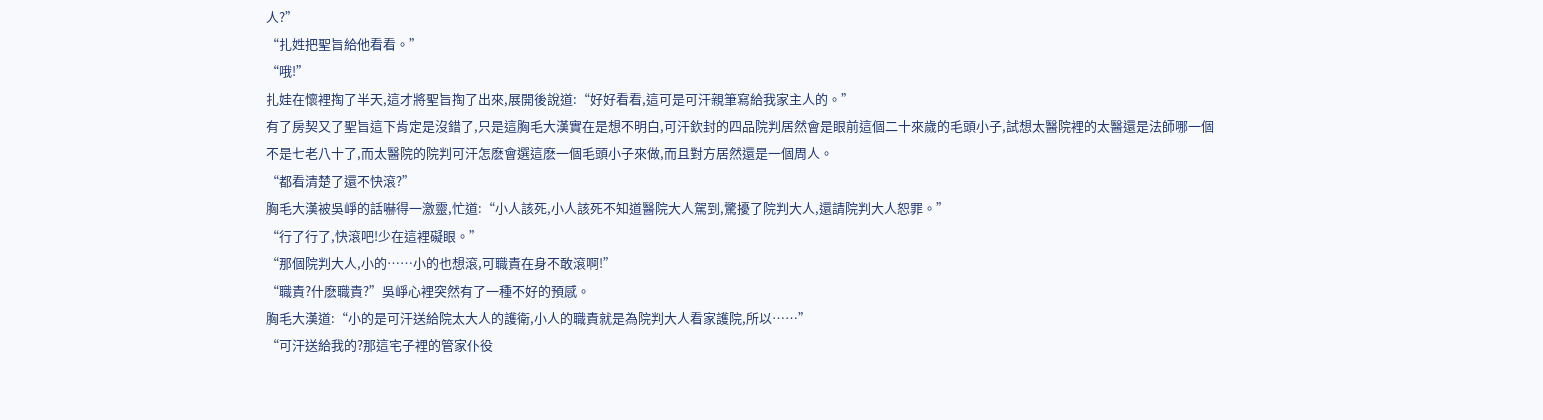人?”
“扎姓把聖旨給他看看。”
“哦!”
扎娃在懷裡掏了半天,這才將聖旨掏了出來,展開後說道:“好好看看,這可是可汗親筆寫給我家主人的。”
有了房契又了聖旨這下肯定是沒錯了,只是這胸毛大漢實在是想不明白,可汗欽封的四品院判居然會是眼前這個二十來歲的毛頭小子,試想太醫院裡的太醫還是法師哪一個不是七老八十了,而太醫院的院判可汗怎麽會選這麽一個毛頭小子來做,而且對方居然還是一個周人。
“都看清楚了還不快滾?”
胸毛大漢被吳崢的話嚇得一激靈,忙道:“小人該死,小人該死不知道醫院大人駕到,驚擾了院判大人,還請院判大人恕罪。”
“行了行了,快滾吧!少在這裡礙眼。”
“那個院判大人,小的……小的也想滾,可職責在身不敢滾啊!”
“職責?什麽職責?”吳崢心裡突然有了一種不好的預感。
胸毛大漢道:“小的是可汗送給院太大人的護衛,小人的職責就是為院判大人看家護院,所以……”
“可汗送給我的?那這宅子裡的管家仆役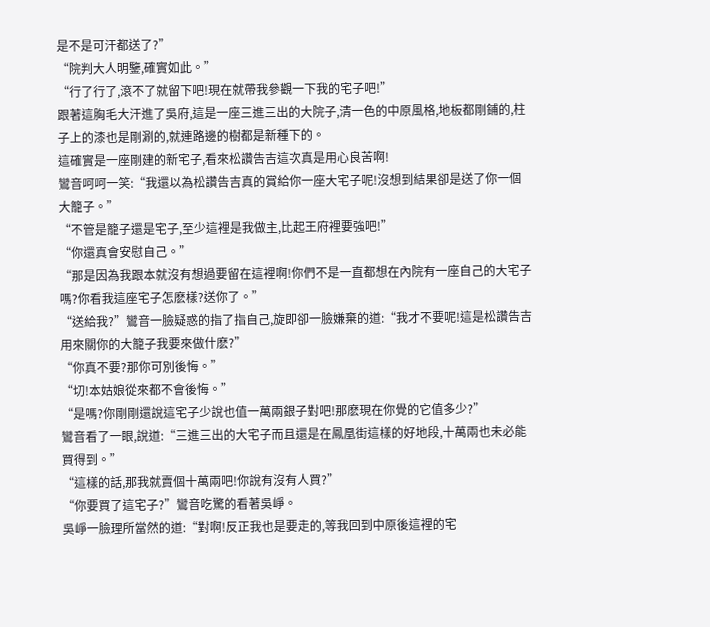是不是可汗都送了?”
“院判大人明鑒,確實如此。”
“行了行了,滾不了就留下吧!現在就帶我參觀一下我的宅子吧!”
跟著這胸毛大汗進了吳府,這是一座三進三出的大院子,清一色的中原風格,地板都剛鋪的,柱子上的漆也是剛涮的,就連路邊的樹都是新種下的。
這確實是一座剛建的新宅子,看來松讚告吉這次真是用心良苦啊!
鸞音呵呵一笑:“我還以為松讚告吉真的賞給你一座大宅子呢!沒想到結果卻是送了你一個大籠子。”
“不管是籠子還是宅子,至少這裡是我做主,比起王府裡要強吧!”
“你還真會安慰自己。”
“那是因為我跟本就沒有想過要留在這裡啊!你們不是一直都想在內院有一座自己的大宅子嗎?你看我這座宅子怎麽樣?送你了。”
“送給我?”鸞音一臉疑惑的指了指自己,旋即卻一臉嫌棄的道:“我才不要呢!這是松讚告吉用來關你的大籠子我要來做什麽?”
“你真不要?那你可別後悔。”
“切!本姑娘從來都不會後悔。”
“是嗎?你剛剛還說這宅子少說也值一萬兩銀子對吧!那麽現在你覺的它值多少?”
鸞音看了一眼,說道:“三進三出的大宅子而且還是在鳳凰街這樣的好地段,十萬兩也未必能買得到。”
“這樣的話,那我就賣個十萬兩吧!你說有沒有人買?”
“你要買了這宅子?”鸞音吃驚的看著吳崢。
吳崢一臉理所當然的道:“對啊!反正我也是要走的,等我回到中原後這裡的宅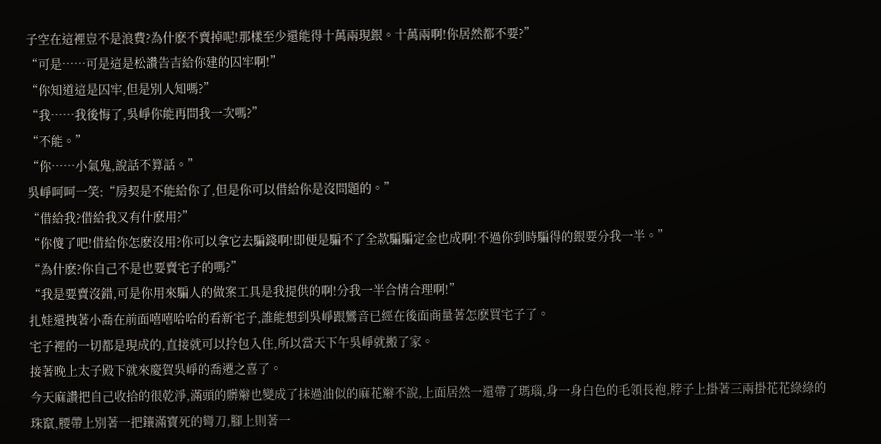子空在這裡豈不是浪費?為什麽不賣掉呢!那樣至少還能得十萬兩現銀。十萬兩啊!你居然都不要?”
“可是……可是這是松讚告吉給你建的囚牢啊!”
“你知道這是囚牢,但是別人知嗎?”
“我……我後悔了,吳崢你能再問我一次嗎?”
“不能。”
“你……小氣鬼,說話不算話。”
吳崢呵呵一笑:“房契是不能給你了,但是你可以借給你是沒問題的。”
“借給我?借給我又有什麽用?”
“你傻了吧!借給你怎麽沒用?你可以拿它去騙錢啊!即便是騙不了全款騙騙定金也成啊!不過你到時騙得的銀要分我一半。”
“為什麽?你自己不是也要賣宅子的嗎?”
“我是要賣沒錯,可是你用來騙人的做案工具是我提供的啊!分我一半合情合理啊!”
扎娃還拽著小喬在前面嘻嘻哈哈的看新宅子,誰能想到吳崢跟鸞音已經在後面商量著怎麽買宅子了。
宅子裡的一切都是現成的,直接就可以拎包入住,所以當天下午吳崢就搬了家。
接著晚上太子殿下就來慶賀吳崢的喬遷之喜了。
今天麻讚把自己收拾的很乾淨,滿頭的髒辮也變成了抹過油似的麻花辮不說,上面居然一還帶了瑪瑙,身一身白色的毛領長袍,脖子上掛著三兩掛花花綠綠的珠竄,腰帶上別著一把鑲滿寶死的彎刀,腳上則著一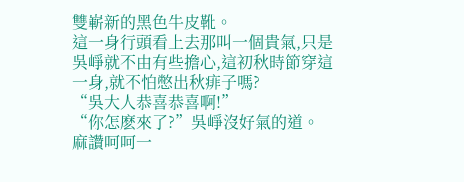雙嶄新的黑色牛皮靴。
這一身行頭看上去那叫一個貴氣,只是吳崢就不由有些擔心,這初秋時節穿這一身,就不怕憋出秋痱子嗎?
“吳大人恭喜恭喜啊!”
“你怎麽來了?”吳崢沒好氣的道。
麻讚呵呵一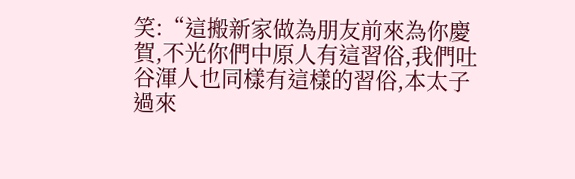笑:“這搬新家做為朋友前來為你慶賀,不光你們中原人有這習俗,我們吐谷渾人也同樣有這樣的習俗,本太子過來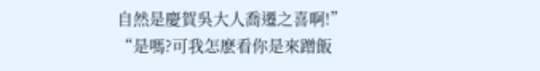自然是慶賀吳大人喬遷之喜啊!”
“是嗎?可我怎麽看你是來蹭飯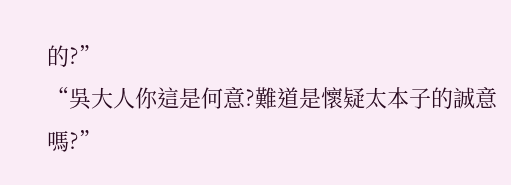的?”
“吳大人你這是何意?難道是懷疑太本子的誠意嗎?”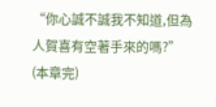“你心誠不誠我不知道,但為人賀喜有空著手來的嗎?”
(本章完)